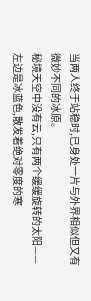当两人终于站稳时,已身处一片与外界相似但又有微妙不同的冰原。
秘境天空中没有云,只有两个缓缓旋转的太阳——左边是冰蓝色,散发着绝对零度的寒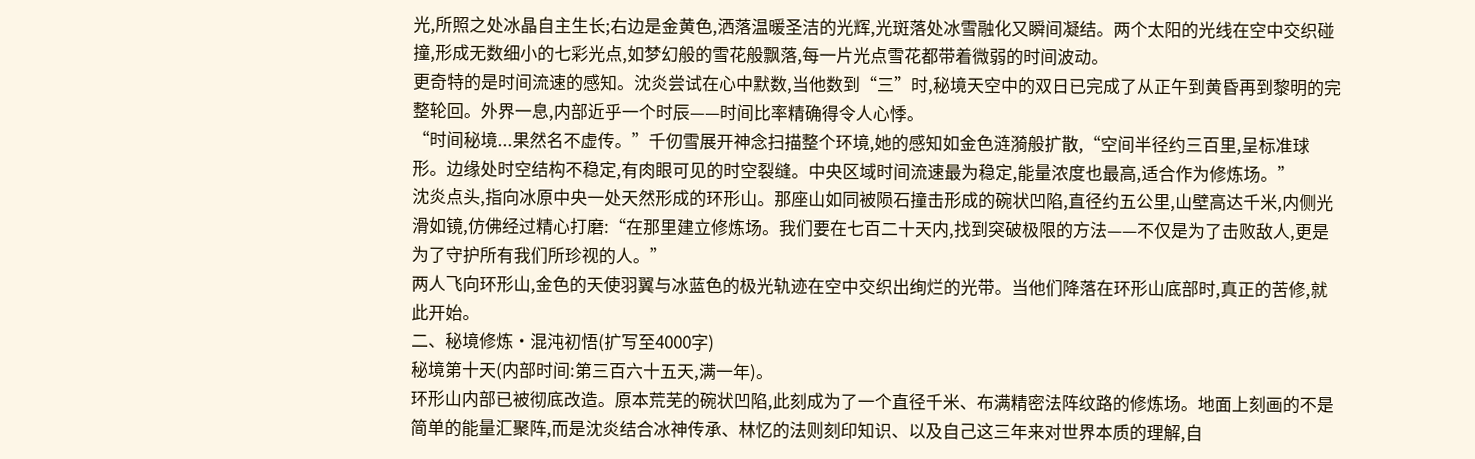光,所照之处冰晶自主生长;右边是金黄色,洒落温暖圣洁的光辉,光斑落处冰雪融化又瞬间凝结。两个太阳的光线在空中交织碰撞,形成无数细小的七彩光点,如梦幻般的雪花般飘落,每一片光点雪花都带着微弱的时间波动。
更奇特的是时间流速的感知。沈炎尝试在心中默数,当他数到“三”时,秘境天空中的双日已完成了从正午到黄昏再到黎明的完整轮回。外界一息,内部近乎一个时辰——时间比率精确得令人心悸。
“时间秘境...果然名不虚传。”千仞雪展开神念扫描整个环境,她的感知如金色涟漪般扩散,“空间半径约三百里,呈标准球形。边缘处时空结构不稳定,有肉眼可见的时空裂缝。中央区域时间流速最为稳定,能量浓度也最高,适合作为修炼场。”
沈炎点头,指向冰原中央一处天然形成的环形山。那座山如同被陨石撞击形成的碗状凹陷,直径约五公里,山壁高达千米,内侧光滑如镜,仿佛经过精心打磨:“在那里建立修炼场。我们要在七百二十天内,找到突破极限的方法——不仅是为了击败敌人,更是为了守护所有我们所珍视的人。”
两人飞向环形山,金色的天使羽翼与冰蓝色的极光轨迹在空中交织出绚烂的光带。当他们降落在环形山底部时,真正的苦修,就此开始。
二、秘境修炼·混沌初悟(扩写至4000字)
秘境第十天(内部时间:第三百六十五天,满一年)。
环形山内部已被彻底改造。原本荒芜的碗状凹陷,此刻成为了一个直径千米、布满精密法阵纹路的修炼场。地面上刻画的不是简单的能量汇聚阵,而是沈炎结合冰神传承、林忆的法则刻印知识、以及自己这三年来对世界本质的理解,自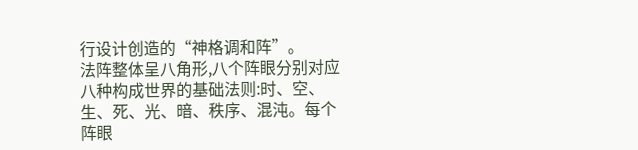行设计创造的“神格调和阵”。
法阵整体呈八角形,八个阵眼分别对应八种构成世界的基础法则:时、空、生、死、光、暗、秩序、混沌。每个阵眼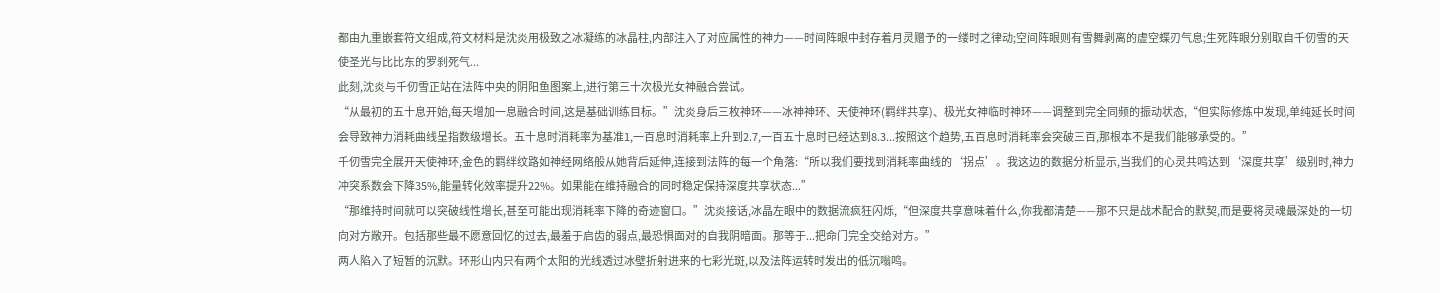都由九重嵌套符文组成,符文材料是沈炎用极致之冰凝练的冰晶柱,内部注入了对应属性的神力——时间阵眼中封存着月灵赠予的一缕时之律动;空间阵眼则有雪舞剥离的虚空蝶刃气息;生死阵眼分别取自千仞雪的天使圣光与比比东的罗刹死气...
此刻,沈炎与千仞雪正站在法阵中央的阴阳鱼图案上,进行第三十次极光女神融合尝试。
“从最初的五十息开始,每天增加一息融合时间,这是基础训练目标。”沈炎身后三枚神环——冰神神环、天使神环(羁绊共享)、极光女神临时神环——调整到完全同频的振动状态,“但实际修炼中发现,单纯延长时间会导致神力消耗曲线呈指数级增长。五十息时消耗率为基准1,一百息时消耗率上升到2.7,一百五十息时已经达到8.3...按照这个趋势,五百息时消耗率会突破三百,那根本不是我们能够承受的。”
千仞雪完全展开天使神环,金色的羁绊纹路如神经网络般从她背后延伸,连接到法阵的每一个角落:“所以我们要找到消耗率曲线的‘拐点’。我这边的数据分析显示,当我们的心灵共鸣达到‘深度共享’级别时,神力冲突系数会下降35%,能量转化效率提升22%。如果能在维持融合的同时稳定保持深度共享状态...”
“那维持时间就可以突破线性增长,甚至可能出现消耗率下降的奇迹窗口。”沈炎接话,冰晶左眼中的数据流疯狂闪烁,“但深度共享意味着什么,你我都清楚——那不只是战术配合的默契,而是要将灵魂最深处的一切向对方敞开。包括那些最不愿意回忆的过去,最羞于启齿的弱点,最恐惧面对的自我阴暗面。那等于...把命门完全交给对方。”
两人陷入了短暂的沉默。环形山内只有两个太阳的光线透过冰壁折射进来的七彩光斑,以及法阵运转时发出的低沉嗡鸣。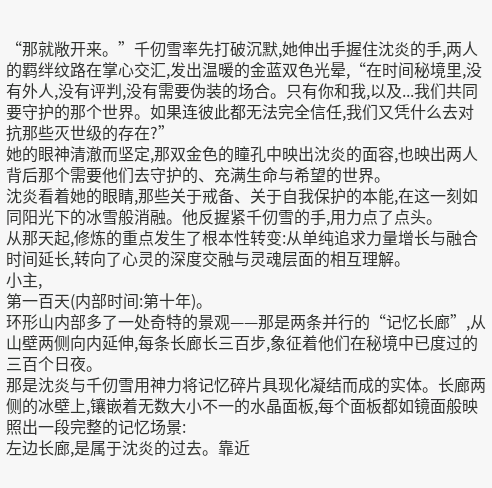“那就敞开来。”千仞雪率先打破沉默,她伸出手握住沈炎的手,两人的羁绊纹路在掌心交汇,发出温暖的金蓝双色光晕,“在时间秘境里,没有外人,没有评判,没有需要伪装的场合。只有你和我,以及...我们共同要守护的那个世界。如果连彼此都无法完全信任,我们又凭什么去对抗那些灭世级的存在?”
她的眼神清澈而坚定,那双金色的瞳孔中映出沈炎的面容,也映出两人背后那个需要他们去守护的、充满生命与希望的世界。
沈炎看着她的眼睛,那些关于戒备、关于自我保护的本能,在这一刻如同阳光下的冰雪般消融。他反握紧千仞雪的手,用力点了点头。
从那天起,修炼的重点发生了根本性转变:从单纯追求力量增长与融合时间延长,转向了心灵的深度交融与灵魂层面的相互理解。
小主,
第一百天(内部时间:第十年)。
环形山内部多了一处奇特的景观——那是两条并行的“记忆长廊”,从山壁两侧向内延伸,每条长廊长三百步,象征着他们在秘境中已度过的三百个日夜。
那是沈炎与千仞雪用神力将记忆碎片具现化凝结而成的实体。长廊两侧的冰壁上,镶嵌着无数大小不一的水晶面板,每个面板都如镜面般映照出一段完整的记忆场景:
左边长廊,是属于沈炎的过去。靠近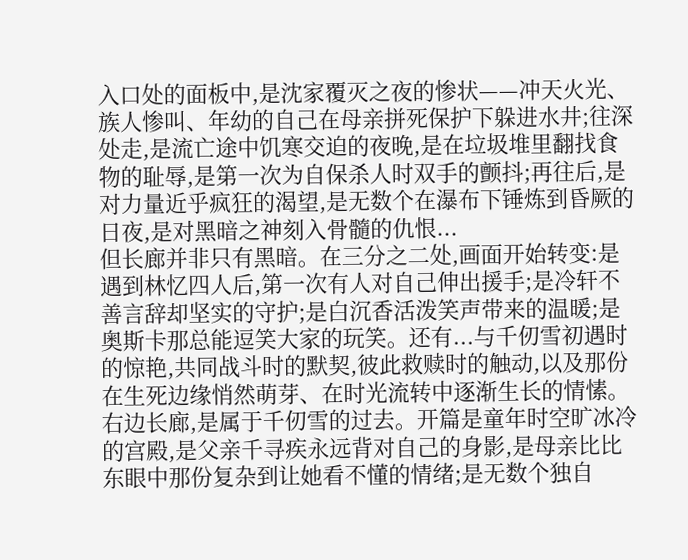入口处的面板中,是沈家覆灭之夜的惨状——冲天火光、族人惨叫、年幼的自己在母亲拼死保护下躲进水井;往深处走,是流亡途中饥寒交迫的夜晚,是在垃圾堆里翻找食物的耻辱,是第一次为自保杀人时双手的颤抖;再往后,是对力量近乎疯狂的渴望,是无数个在瀑布下锤炼到昏厥的日夜,是对黑暗之神刻入骨髓的仇恨...
但长廊并非只有黑暗。在三分之二处,画面开始转变:是遇到林忆四人后,第一次有人对自己伸出援手;是冷轩不善言辞却坚实的守护;是白沉香活泼笑声带来的温暖;是奥斯卡那总能逗笑大家的玩笑。还有...与千仞雪初遇时的惊艳,共同战斗时的默契,彼此救赎时的触动,以及那份在生死边缘悄然萌芽、在时光流转中逐渐生长的情愫。
右边长廊,是属于千仞雪的过去。开篇是童年时空旷冰冷的宫殿,是父亲千寻疾永远背对自己的身影,是母亲比比东眼中那份复杂到让她看不懂的情绪;是无数个独自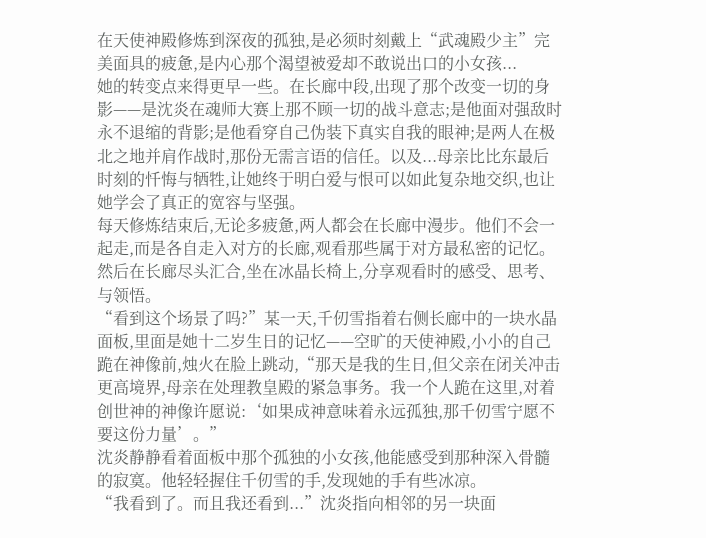在天使神殿修炼到深夜的孤独,是必须时刻戴上“武魂殿少主”完美面具的疲惫,是内心那个渴望被爱却不敢说出口的小女孩...
她的转变点来得更早一些。在长廊中段,出现了那个改变一切的身影——是沈炎在魂师大赛上那不顾一切的战斗意志;是他面对强敌时永不退缩的背影;是他看穿自己伪装下真实自我的眼神;是两人在极北之地并肩作战时,那份无需言语的信任。以及...母亲比比东最后时刻的忏悔与牺牲,让她终于明白爱与恨可以如此复杂地交织,也让她学会了真正的宽容与坚强。
每天修炼结束后,无论多疲惫,两人都会在长廊中漫步。他们不会一起走,而是各自走入对方的长廊,观看那些属于对方最私密的记忆。然后在长廊尽头汇合,坐在冰晶长椅上,分享观看时的感受、思考、与领悟。
“看到这个场景了吗?”某一天,千仞雪指着右侧长廊中的一块水晶面板,里面是她十二岁生日的记忆——空旷的天使神殿,小小的自己跪在神像前,烛火在脸上跳动,“那天是我的生日,但父亲在闭关冲击更高境界,母亲在处理教皇殿的紧急事务。我一个人跪在这里,对着创世神的神像许愿说:‘如果成神意味着永远孤独,那千仞雪宁愿不要这份力量’。”
沈炎静静看着面板中那个孤独的小女孩,他能感受到那种深入骨髓的寂寞。他轻轻握住千仞雪的手,发现她的手有些冰凉。
“我看到了。而且我还看到...”沈炎指向相邻的另一块面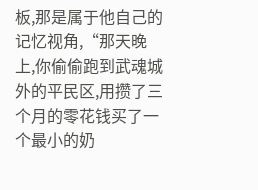板,那是属于他自己的记忆视角,“那天晚上,你偷偷跑到武魂城外的平民区,用攒了三个月的零花钱买了一个最小的奶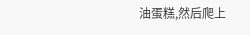油蛋糕,然后爬上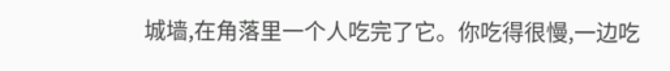城墙,在角落里一个人吃完了它。你吃得很慢,一边吃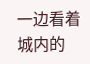一边看着城内的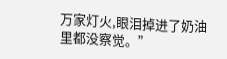万家灯火,眼泪掉进了奶油里都没察觉。”